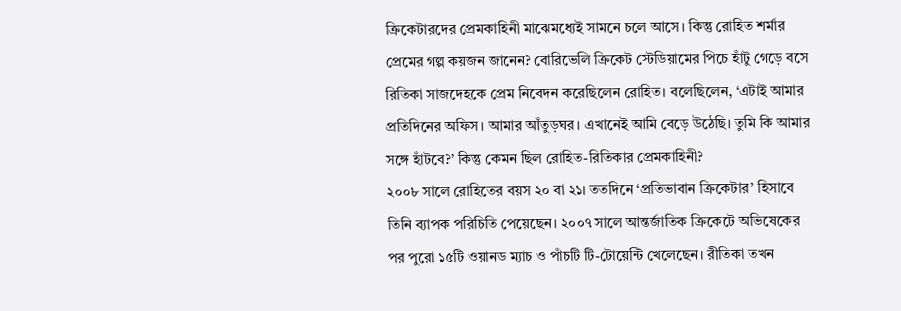ক্রিকেটারদের প্রেমকাহিনী মাঝেমধ্যেই সামনে চলে আসে। কিন্তু রোহিত শর্মার প্রেমের গল্প কয়জন জানেন? বোরিভেলি ক্রিকেট স্টেডিয়ামের পিচে হাঁটু গেড়ে বসে রিতিকা সাজদেহকে প্রেম নিবেদন করেছিলেন রোহিত। বলেছিলেন, ‘এটাই আমার প্রতিদিনের অফিস। আমার আঁতুড়ঘর। এখানেই আমি বেড়ে উঠেছি। তুমি কি আমার সঙ্গে হাঁটবে?’ কিন্তু কেমন ছিল রোহিত-রিতিকার প্রেমকাহিনী?
২০০৮ সালে রোহিতের বয়স ২০ বা ২১। ততদিনে ‘প্রতিভাবান ক্রিকেটার’ হিসাবে তিনি ব্যাপক পরিচিতি পেয়েছেন। ২০০৭ সালে আন্তর্জাতিক ক্রিকেটে অভিষেকের পর পুরো ১৫টি ওয়ানড ম্যাচ ও পাঁচটি টি-টোয়েন্টি খেলেছেন। রীতিকা তখন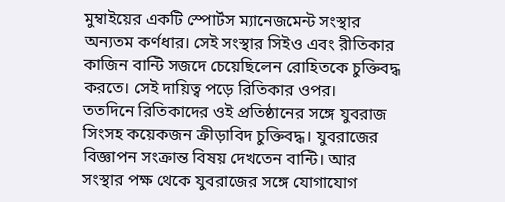মুম্বাইয়ের একটি স্পোর্টস ম্যানেজমেন্ট সংস্থার অন্যতম কর্ণধার। সেই সংস্থার সিইও এবং রীতিকার কাজিন বান্টি সজদে চেয়েছিলেন রোহিতকে চুক্তিবদ্ধ করতে। সেই দায়িত্ব পড়ে রিতিকার ওপর।
ততদিনে রিতিকাদের ওই প্রতিষ্ঠানের সঙ্গে যুবরাজ সিংসহ কয়েকজন ক্রীড়াবিদ চুক্তিবদ্ধ। যুবরাজের বিজ্ঞাপন সংক্রান্ত বিষয় দেখতেন বান্টি। আর সংস্থার পক্ষ থেকে যুবরাজের সঙ্গে যোগাযোগ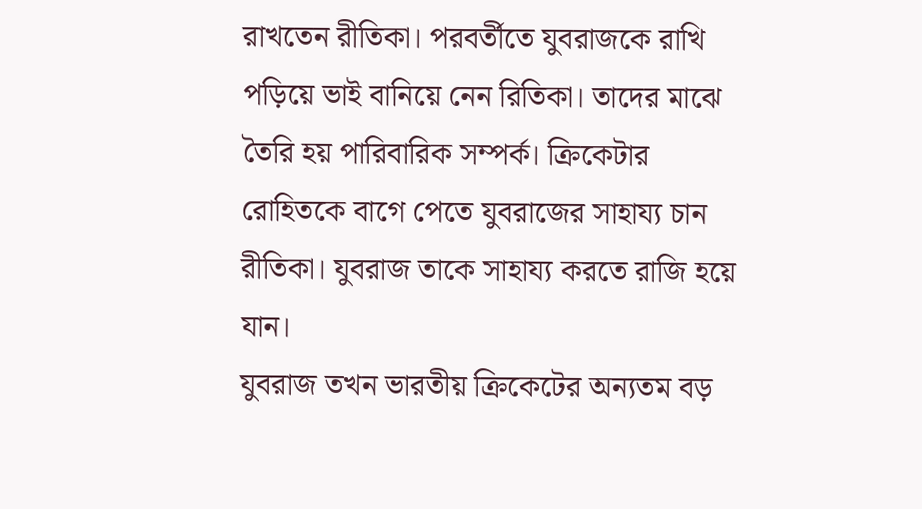রাখতেন রীতিকা। পরবর্তীতে যুবরাজকে রাখি পড়িয়ে ভাই বানিয়ে নেন রিতিকা। তাদের মাঝে তৈরি হয় পারিবারিক সম্পর্ক। ক্রিকেটার রোহিতকে বাগে পেতে যুবরাজের সাহায্য চান রীতিকা। যুবরাজ তাকে সাহায্য করতে রাজি হয়ে যান।
যুবরাজ তখন ভারতীয় ক্রিকেটের অন্যতম বড়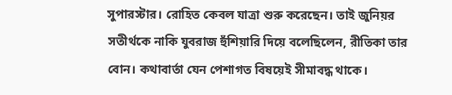সুপারস্টার। রোহিত কেবল যাত্রা শুরু করেছেন। তাই জুনিয়র সতীর্থকে নাকি যুবরাজ হুঁশিয়ারি দিয়ে বলেছিলেন, রীতিকা তার বোন। কথাবার্তা যেন পেশাগত বিষয়েই সীমাবদ্ধ থাকে।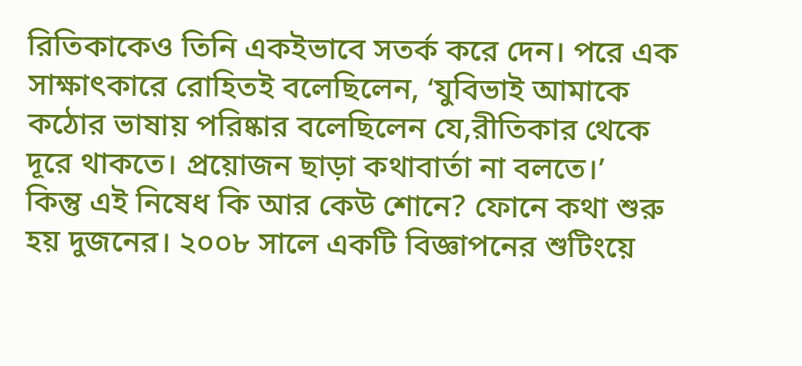রিতিকাকেও তিনি একইভাবে সতর্ক করে দেন। পরে এক সাক্ষাৎকারে রোহিতই বলেছিলেন, ‘যুবিভাই আমাকে কঠোর ভাষায় পরিষ্কার বলেছিলেন যে,রীতিকার থেকে দূরে থাকতে। প্রয়োজন ছাড়া কথাবার্তা না বলতে।’
কিন্তু এই নিষেধ কি আর কেউ শোনে? ফোনে কথা শুরু হয় দুজনের। ২০০৮ সালে একটি বিজ্ঞাপনের শুটিংয়ে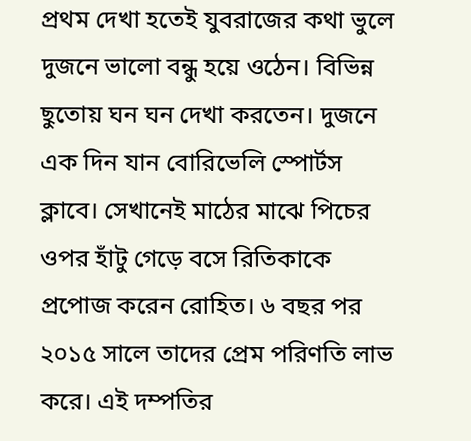প্রথম দেখা হতেই যুবরাজের কথা ভুলে দুজনে ভালো বন্ধু হয়ে ওঠেন। বিভিন্ন ছুতোয় ঘন ঘন দেখা করতেন। দুজনে এক দিন যান বোরিভেলি স্পোর্টস ক্লাবে। সেখানেই মাঠের মাঝে পিচের ওপর হাঁটু গেড়ে বসে রিতিকাকে প্রপোজ করেন রোহিত। ৬ বছর পর ২০১৫ সালে তাদের প্রেম পরিণতি লাভ করে। এই দম্পতির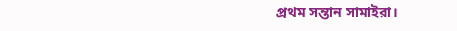প্রথম সন্তান সামাইরা।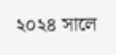২০২৪ সালে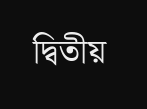দ্বিতীয়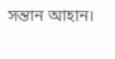সন্তান আহান।